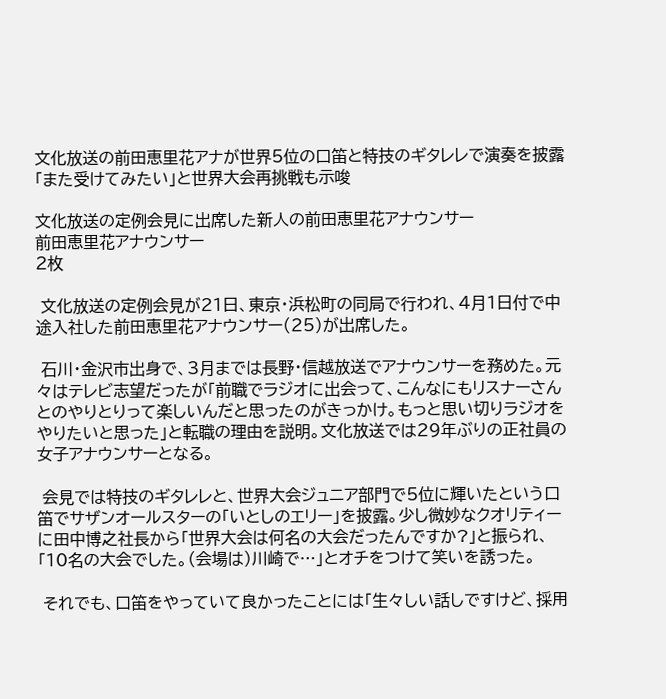文化放送の前田恵里花アナが世界5位の口笛と特技のギタレレで演奏を披露 「また受けてみたい」と世界大会再挑戦も示唆

文化放送の定例会見に出席した新人の前田恵里花アナウンサー
前田恵里花アナウンサー
2枚

 文化放送の定例会見が21日、東京・浜松町の同局で行われ、4月1日付で中途入社した前田恵里花アナウンサー(25)が出席した。

 石川・金沢市出身で、3月までは長野・信越放送でアナウンサーを務めた。元々はテレビ志望だったが「前職でラジオに出会って、こんなにもリスナーさんとのやりとりって楽しいんだと思ったのがきっかけ。もっと思い切りラジオをやりたいと思った」と転職の理由を説明。文化放送では29年ぶりの正社員の女子アナウンサーとなる。

 会見では特技のギタレレと、世界大会ジュニア部門で5位に輝いたという口笛でサザンオールスターの「いとしのエリー」を披露。少し微妙なクオリティーに田中博之社長から「世界大会は何名の大会だったんですか?」と振られ、「10名の大会でした。(会場は)川崎で…」とオチをつけて笑いを誘った。

 それでも、口笛をやっていて良かったことには「生々しい話しですけど、採用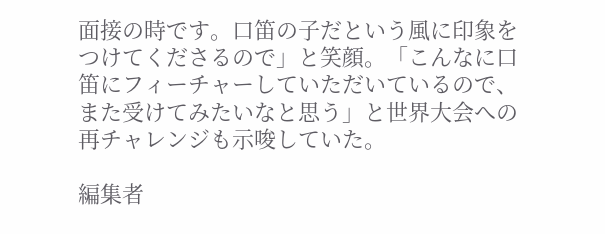面接の時です。口笛の子だという風に印象をつけてくださるので」と笑顔。「こんなに口笛にフィーチャーしていただいているので、また受けてみたいなと思う」と世界大会への再チャレンジも示唆していた。

編集者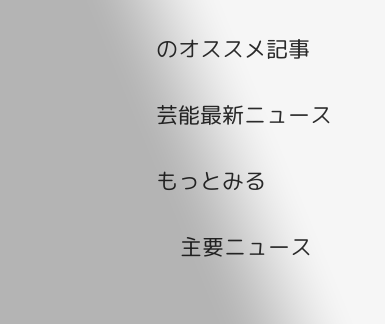のオススメ記事

芸能最新ニュース

もっとみる

    主要ニュース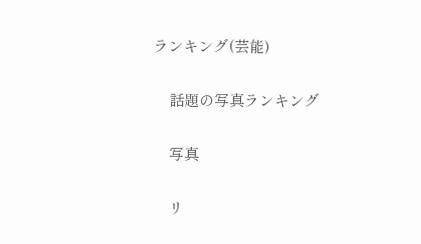ランキング(芸能)

    話題の写真ランキング

    写真

    リ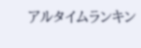アルタイムランキン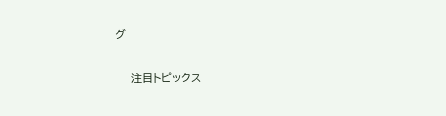グ

    注目トピックス